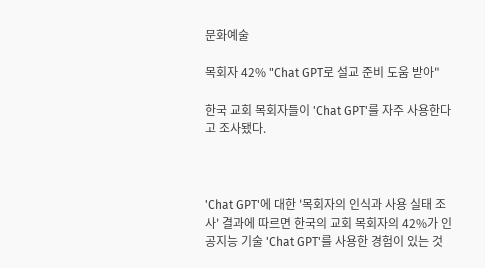문화예술

목회자 42% "Chat GPT로 설교 준비 도움 받아"

한국 교회 목회자들이 'Chat GPT'를 자주 사용한다고 조사됐다.



'Chat GPT'에 대한 '목회자의 인식과 사용 실태 조사' 결과에 따르면 한국의 교회 목회자의 42%가 인공지능 기술 'Chat GPT'를 사용한 경험이 있는 것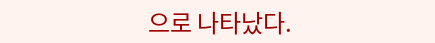으로 나타났다.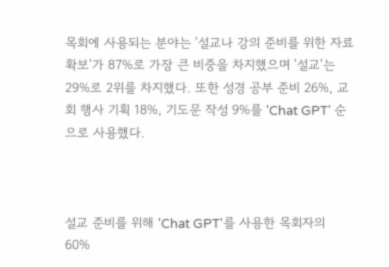목회에 사용되는 분야는 '설교나 강의 준비를 위한 자료 확보'가 87%로 가장 큰 비중을 차지했으며 '설교'는 29%로 2위를 차지했다. 또한 성경 공부 준비 26%, 교회 행사 기획 18%, 기도문 작성 9%를 'Chat GPT' 순으로 사용했다.



설교 준비를 위해 'Chat GPT'를 사용한 목회자의 60%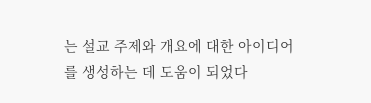는 설교 주제와 개요에 대한 아이디어를 생성하는 데 도움이 되었다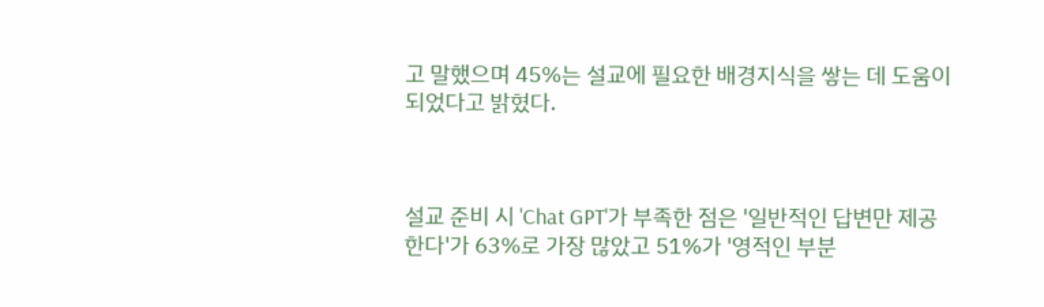고 말했으며 45%는 설교에 필요한 배경지식을 쌓는 데 도움이 되었다고 밝혔다.



설교 준비 시 'Chat GPT'가 부족한 점은 '일반적인 답변만 제공한다'가 63%로 가장 많았고 51%가 '영적인 부분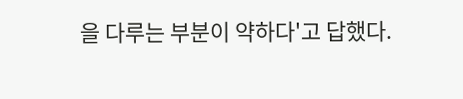을 다루는 부분이 약하다'고 답했다.